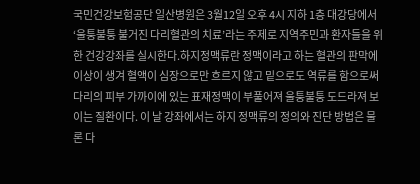국민건강보험공단 일산병원은 3월12일 오후 4시 지하 1층 대강당에서 ‘울퉁불퉁 불거진 다리혈관의 치료’라는 주제로 지역주민과 환자들을 위한 건강강좌를 실시한다.하지정맥류란 정맥이라고 하는 혈관의 판막에 이상이 생겨 혈액이 심장으로만 흐르지 않고 밑으로도 역류를 함으로써 다리의 피부 가까이에 있는 표재정맥이 부풀어져 울퉁불퉁 도드라져 보이는 질환이다. 이 날 강좌에서는 하지 정맥류의 정의와 진단 방법은 물론 다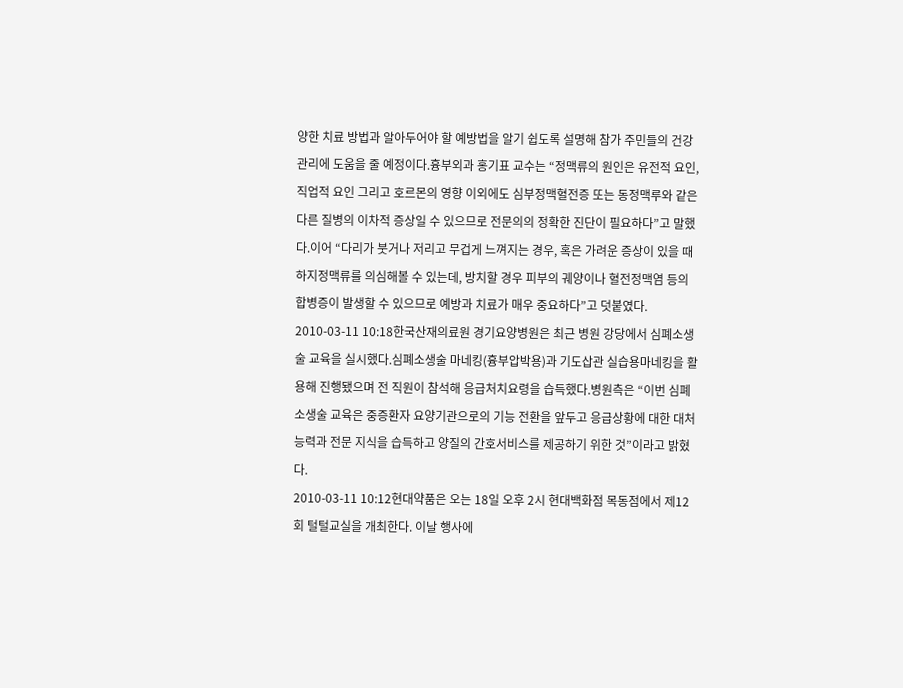양한 치료 방법과 알아두어야 할 예방법을 알기 쉽도록 설명해 참가 주민들의 건강관리에 도움을 줄 예정이다.흉부외과 홍기표 교수는 “정맥류의 원인은 유전적 요인, 직업적 요인 그리고 호르몬의 영향 이외에도 심부정맥혈전증 또는 동정맥루와 같은 다른 질병의 이차적 증상일 수 있으므로 전문의의 정확한 진단이 필요하다”고 말했다.이어 “다리가 붓거나 저리고 무겁게 느껴지는 경우, 혹은 가려운 증상이 있을 때 하지정맥류를 의심해볼 수 있는데, 방치할 경우 피부의 궤양이나 혈전정맥염 등의 합병증이 발생할 수 있으므로 예방과 치료가 매우 중요하다”고 덧붙였다.
2010-03-11 10:18한국산재의료원 경기요양병원은 최근 병원 강당에서 심폐소생술 교육을 실시했다.심폐소생술 마네킹(흉부압박용)과 기도삽관 실습용마네킹을 활용해 진행됐으며 전 직원이 참석해 응급처치요령을 습득했다.병원측은 “이번 심폐소생술 교육은 중증환자 요양기관으로의 기능 전환을 앞두고 응급상황에 대한 대처능력과 전문 지식을 습득하고 양질의 간호서비스를 제공하기 위한 것”이라고 밝혔다.
2010-03-11 10:12현대약품은 오는 18일 오후 2시 현대백화점 목동점에서 제12회 털털교실을 개최한다. 이날 행사에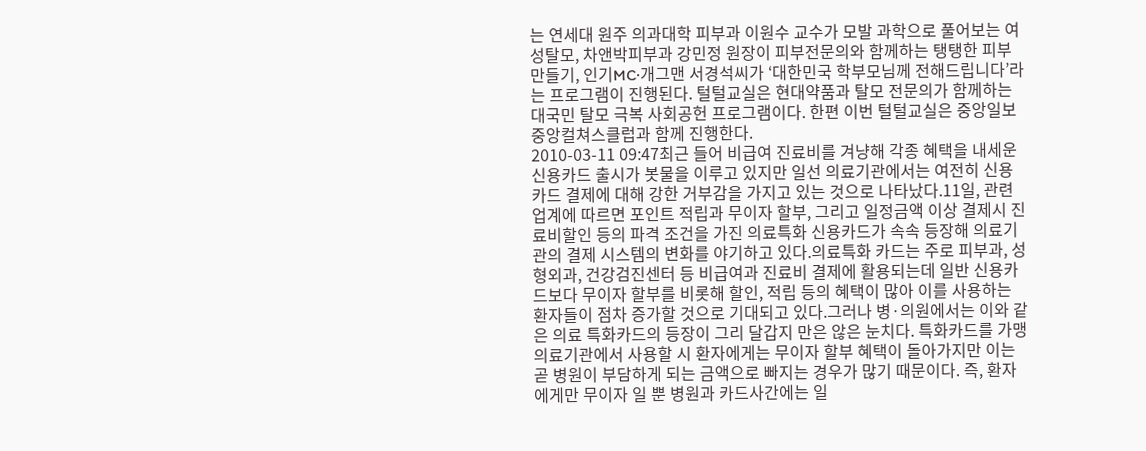는 연세대 원주 의과대학 피부과 이원수 교수가 모발 과학으로 풀어보는 여성탈모, 차앤박피부과 강민정 원장이 피부전문의와 함께하는 탱탱한 피부만들기, 인기MC·개그맨 서경석씨가 ‘대한민국 학부모님께 전해드립니다’라는 프로그램이 진행된다. 털털교실은 현대약품과 탈모 전문의가 함께하는 대국민 탈모 극복 사회공헌 프로그램이다. 한편 이번 털털교실은 중앙일보 중앙컬쳐스클럽과 함께 진행한다.
2010-03-11 09:47최근 들어 비급여 진료비를 겨냥해 각종 혜택을 내세운 신용카드 출시가 봇물을 이루고 있지만 일선 의료기관에서는 여전히 신용카드 결제에 대해 강한 거부감을 가지고 있는 것으로 나타났다.11일, 관련 업계에 따르면 포인트 적립과 무이자 할부, 그리고 일정금액 이상 결제시 진료비할인 등의 파격 조건을 가진 의료특화 신용카드가 속속 등장해 의료기관의 결제 시스템의 변화를 야기하고 있다.의료특화 카드는 주로 피부과, 성형외과, 건강검진센터 등 비급여과 진료비 결제에 활용되는데 일반 신용카드보다 무이자 할부를 비롯해 할인, 적립 등의 혜택이 많아 이를 사용하는 환자들이 점차 증가할 것으로 기대되고 있다.그러나 병·의원에서는 이와 같은 의료 특화카드의 등장이 그리 달갑지 만은 않은 눈치다. 특화카드를 가맹 의료기관에서 사용할 시 환자에게는 무이자 할부 혜택이 돌아가지만 이는곧 병원이 부담하게 되는 금액으로 빠지는 경우가 많기 때문이다. 즉, 환자에게만 무이자 일 뿐 병원과 카드사간에는 일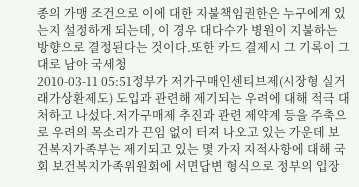종의 가맹 조건으로 이에 대한 지불책임권한은 누구에게 있는지 설정하게 되는데, 이 경우 대다수가 병원이 지불하는 방향으로 결정된다는 것이다.또한 카드 결제시 그 기록이 그대로 남아 국세청
2010-03-11 05:51정부가 저가구매인센티브제(시장형 실거래가상환제도) 도입과 관련해 제기되는 우려에 대해 적극 대처하고 나섰다.저가구매제 추진과 관련 제약계 등을 주축으로 우려의 목소리가 끈임 없이 터져 나오고 있는 가운데 보건복지가족부는 제기되고 있는 몇 가지 지적사항에 대해 국회 보건복지가족위원회에 서면답변 형식으로 정부의 입장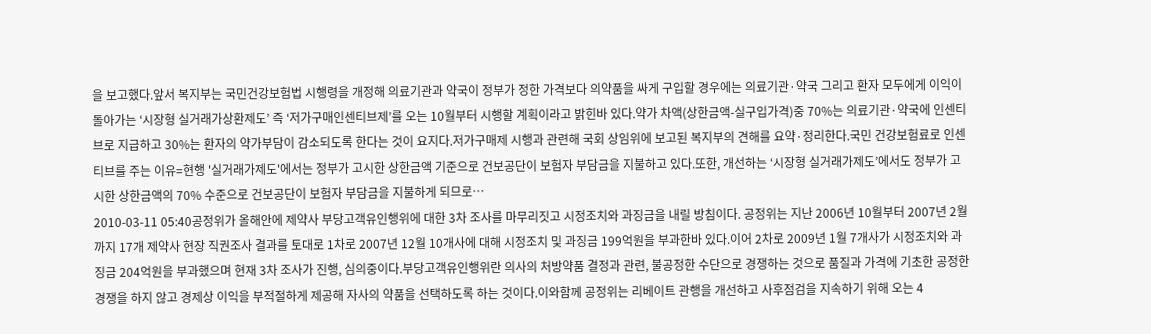을 보고했다.앞서 복지부는 국민건강보험법 시행령을 개정해 의료기관과 약국이 정부가 정한 가격보다 의약품을 싸게 구입할 경우에는 의료기관·약국 그리고 환자 모두에게 이익이 돌아가는 ‘시장형 실거래가상환제도’ 즉 ‘저가구매인센티브제’를 오는 10월부터 시행할 계획이라고 밝힌바 있다.약가 차액(상한금액-실구입가격)중 70%는 의료기관·약국에 인센티브로 지급하고 30%는 환자의 약가부담이 감소되도록 한다는 것이 요지다.저가구매제 시행과 관련해 국회 상임위에 보고된 복지부의 견해를 요약·정리한다.국민 건강보험료로 인센티브를 주는 이유=현행 '실거래가제도'에서는 정부가 고시한 상한금액 기준으로 건보공단이 보험자 부담금을 지불하고 있다.또한, 개선하는 ‘시장형 실거래가제도’에서도 정부가 고시한 상한금액의 70% 수준으로 건보공단이 보험자 부담금을 지불하게 되므로…
2010-03-11 05:40공정위가 올해안에 제약사 부당고객유인행위에 대한 3차 조사를 마무리짓고 시정조치와 과징금을 내릴 방침이다. 공정위는 지난 2006년 10월부터 2007년 2월까지 17개 제약사 현장 직권조사 결과를 토대로 1차로 2007년 12월 10개사에 대해 시정조치 및 과징금 199억원을 부과한바 있다.이어 2차로 2009년 1월 7개사가 시정조치와 과징금 204억원을 부과했으며 현재 3차 조사가 진행, 심의중이다.부당고객유인행위란 의사의 처방약품 결정과 관련, 불공정한 수단으로 경쟁하는 것으로 품질과 가격에 기초한 공정한 경쟁을 하지 않고 경제상 이익을 부적절하게 제공해 자사의 약품을 선택하도록 하는 것이다.이와함께 공정위는 리베이트 관행을 개선하고 사후점검을 지속하기 위해 오는 4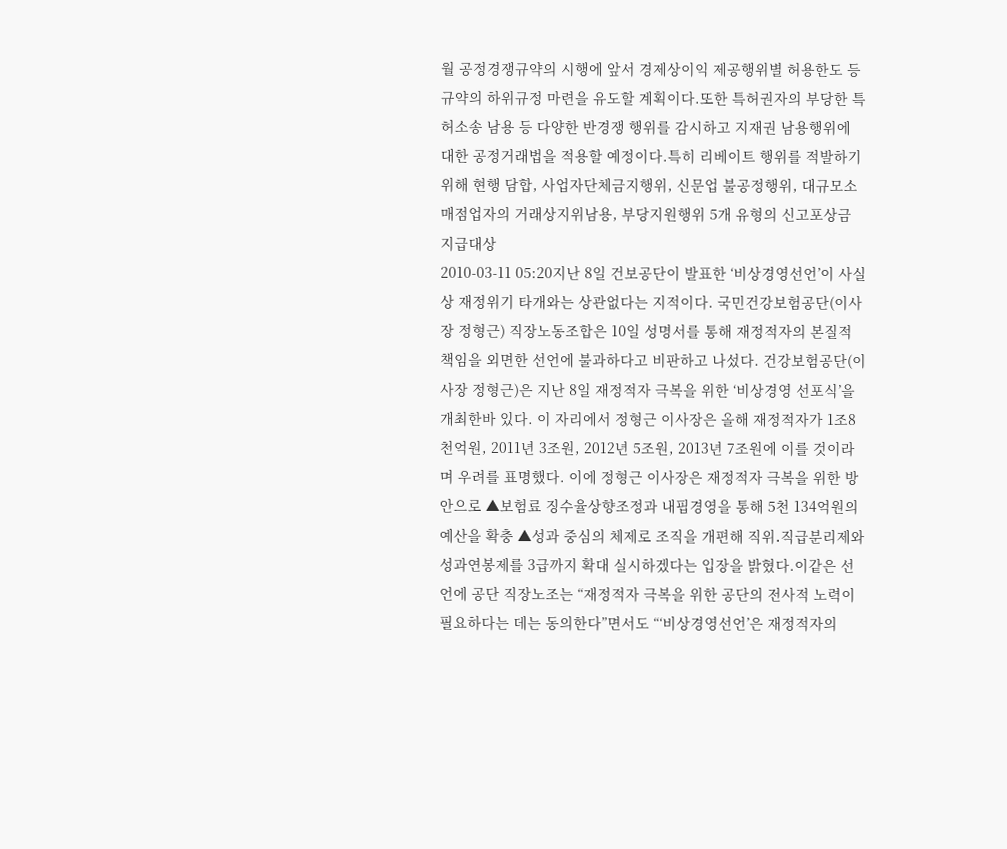월 공정경쟁규약의 시행에 앞서 경제상이익 제공행위별 허용한도 등 규약의 하위규정 마련을 유도할 계획이다.또한 특허권자의 부당한 특허소송 남용 등 다양한 반경쟁 행위를 감시하고 지재권 남용행위에 대한 공정거래법을 적용할 예정이다.특히 리베이트 행위를 적발하기 위해 현행 담합, 사업자단체금지행위, 신문업 불공정행위, 대규모소매점업자의 거래상지위남용, 부당지원행위 5개 유형의 신고포상금 지급대상
2010-03-11 05:20지난 8일 건보공단이 발표한 ‘비상경영선언’이 사실상 재정위기 타개와는 상관없다는 지적이다. 국민건강보험공단(이사장 정형근) 직장노동조합은 10일 성명서를 통해 재정적자의 본질적 책임을 외면한 선언에 불과하다고 비판하고 나섰다. 건강보험공단(이사장 정형근)은 지난 8일 재정적자 극복을 위한 ‘비상경영 선포식’을 개최한바 있다. 이 자리에서 정형근 이사장은 올해 재정적자가 1조8천억원, 2011년 3조원, 2012년 5조원, 2013년 7조원에 이를 것이라며 우려를 표명했다. 이에 정형근 이사장은 재정적자 극복을 위한 방안으로 ▲보험료 징수율상향조정과 내핍경영을 통해 5천 134억원의 예산을 확충 ▲성과 중심의 체제로 조직을 개편해 직위․직급분리제와 성과연봉제를 3급까지 확대 실시하겠다는 입장을 밝혔다.이같은 선언에 공단 직장노조는 “재정적자 극복을 위한 공단의 전사적 노력이 필요하다는 데는 동의한다”면서도 “‘비상경영선언’은 재정적자의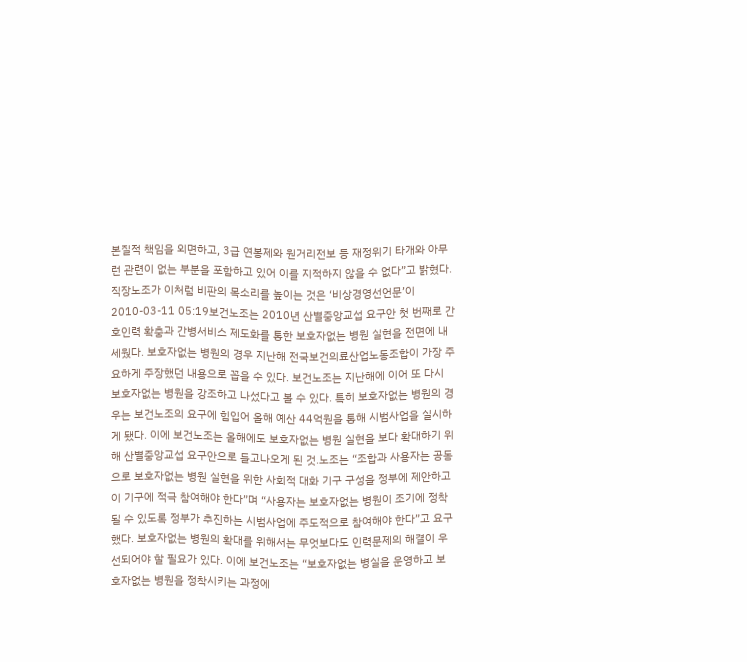본질적 책임을 외면하고, 3급 연봉제와 원거리전보 등 재정위기 타개와 아무런 관련이 없는 부분을 포함하고 있어 이를 지적하지 않을 수 없다”고 밝혔다.직장노조가 이처럼 비판의 목소리를 높이는 것은 ‘비상경영선언문’이
2010-03-11 05:19보건노조는 2010년 산별중앙교섭 요구안 첫 번째로 간호인력 확충과 간병서비스 제도화를 통한 보호자없는 병원 실현을 전면에 내세웠다. 보호자없는 병원의 경우 지난해 전국보건의료산업노동조합이 가장 주요하게 주장했던 내용으로 꼽을 수 있다. 보건노조는 지난해에 이어 또 다시 보호자없는 병원을 강조하고 나섰다고 볼 수 있다. 특히 보호자없는 병원의 경우는 보건노조의 요구에 힘입어 올해 예산 44억원을 통해 시범사업을 실시하게 됐다. 이에 보건노조는 올해에도 보호자없는 병원 실현을 보다 확대하기 위해 산별중앙교섭 요구안으로 들고나오게 된 것.노조는 “조합과 사용자는 공동으로 보호자없는 병원 실현을 위한 사회적 대화 기구 구성을 정부에 제안하고 이 기구에 적극 참여해야 한다”며 “사용자는 보호자없는 병원이 조기에 정착될 수 있도록 정부가 추진하는 시범사업에 주도적으로 참여해야 한다”고 요구했다. 보호자없는 병원의 확대를 위해서는 무엇보다도 인력문제의 해결이 우선되어야 할 필요가 있다. 이에 보건노조는 “보호자없는 병실을 운영하고 보호자없는 병원을 정착시키는 과정에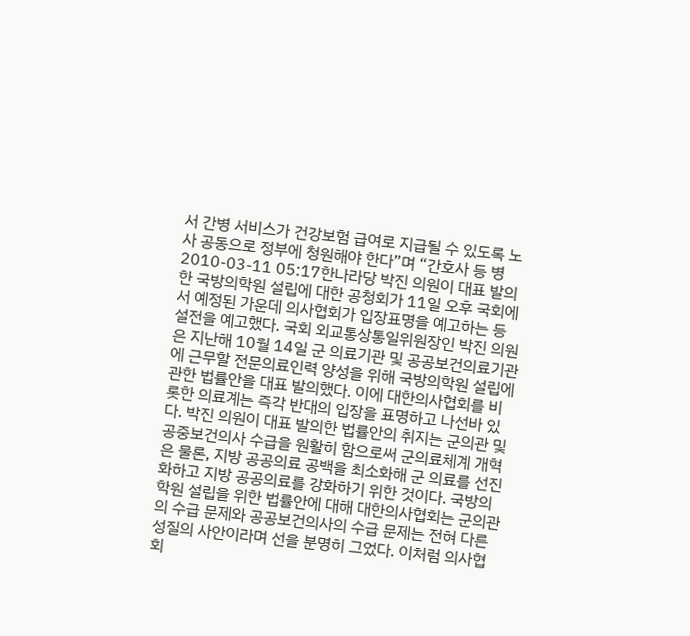서 간병 서비스가 건강보험 급여로 지급될 수 있도록 노사 공동으로 정부에 청원해야 한다”며 “간호사 등 병
2010-03-11 05:17한나라당 박진 의원이 대표 발의한 국방의학원 설립에 대한 공청회가 11일 오후 국회에서 예정된 가운데 의사협회가 입장표명을 예고하는 등 설전을 예고했다. 국회 외교통상통일위원장인 박진 의원은 지난해 10월 14일 군 의료기관 및 공공보건의료기관에 근무할 전문의료인력 양성을 위해 국방의학원 설립에 관한 법률안을 대표 발의했다. 이에 대한의사협회를 비롯한 의료계는 즉각 반대의 입장을 표명하고 나선바 있다. 박진 의원이 대표 발의한 법률안의 취지는 군의관 및 공중보건의사 수급을 원활히 함으로써 군의료체계 개혁은 물론, 지방 공공의료 공백을 최소화해 군 의료를 선진화하고 지방 공공의료를 강화하기 위한 것이다. 국방의학원 설립을 위한 법률안에 대해 대한의사협회는 군의관의 수급 문제와 공공보건의사의 수급 문제는 전혀 다른 성질의 사안이라며 선을 분명히 그었다. 이처럼 의사협회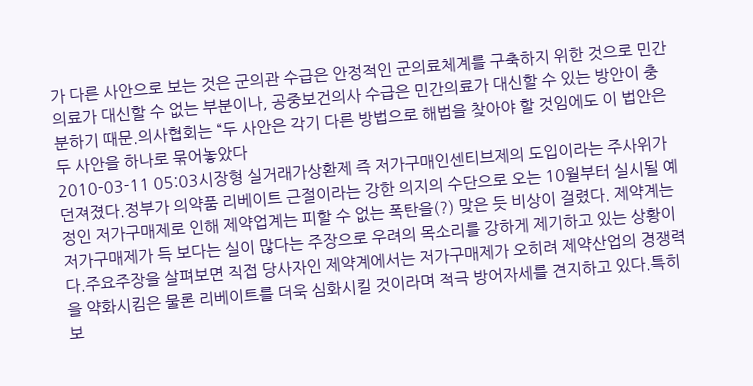가 다른 사안으로 보는 것은 군의관 수급은 안정적인 군의료체계를 구축하지 위한 것으로 민간의료가 대신할 수 없는 부분이나, 공중보건의사 수급은 민간의료가 대신할 수 있는 방안이 충분하기 때문.의사협회는 “두 사안은 각기 다른 방법으로 해법을 찾아야 할 것임에도 이 법안은 두 사안을 하나로 묶어놓았다
2010-03-11 05:03시장형 실거래가상환제 즉 저가구매인센티브제의 도입이라는 주사위가 던져졌다.정부가 의약품 리베이트 근절이라는 강한 의지의 수단으로 오는 10월부터 실시될 예정인 저가구매제로 인해 제약업계는 피할 수 없는 폭탄을(?) 맞은 듯 비상이 걸렸다. 제약계는 저가구매제가 득 보다는 실이 많다는 주장으로 우려의 목소리를 강하게 제기하고 있는 상황이다.주요주장을 살펴보면 직접 당사자인 제약계에서는 저가구매제가 오히려 제약산업의 경쟁력을 약화시킴은 물론 리베이트를 더욱 심화시킬 것이라며 적극 방어자세를 견지하고 있다.특히 보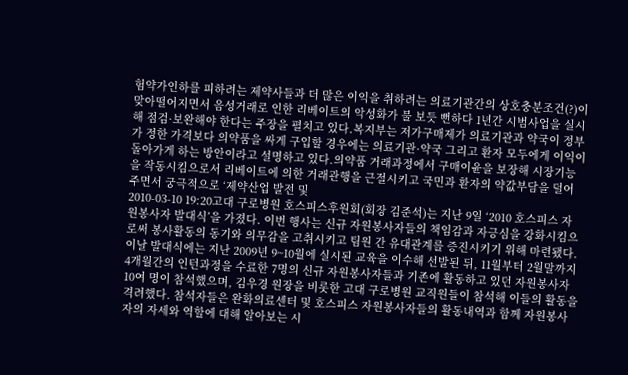험약가인하를 피하려는 제약사들과 더 많은 이익을 취하려는 의료기관간의 상호충분조건(?)이 맞아떨어지면서 음성거래로 인한 리베이트의 악성화가 불 보듯 뻔하다 1년간 시범사업을 실시해 점검·보완해야 한다는 주장을 펼치고 있다.복지부는 저가구매제가 의료기관과 약국이 정부가 정한 가격보다 의약품을 싸게 구입할 경우에는 의료기관·약국 그리고 환자 모두에게 이익이 돌아가게 하는 방안이라고 설명하고 있다.의약품 거래과정에서 구매이윤을 보장해 시장기능을 작동시킴으로서 리베이트에 의한 거래관행을 근절시키고 국민과 환자의 약값부담을 덜어주면서 궁극적으로 ‘제약산업 발전 및
2010-03-10 19:20고대 구로병원 호스피스후원회(회장 김준석)는 지난 9일 ‘2010 호스피스 자원봉사자 발대식’을 가졌다. 이번 행사는 신규 자원봉사자들의 책임감과 자긍심을 강화시킴으로써 봉사활동의 동기와 의무감을 고취시키고 팀원 간 유대관계를 증진시키기 위해 마련됐다. 이날 발대식에는 지난 2009년 9~10월에 실시된 교육을 이수해 선발된 뒤, 11월부터 2월말까지 4개월간의 인턴과정을 수료한 7명의 신규 자원봉사자들과 기존에 활동하고 있던 자원봉사자 10여 명이 참석했으며, 김우경 원장을 비롯한 고대 구로병원 교직원들이 참석해 이들의 활동을 격려했다. 참석자들은 완화의료센터 및 호스피스 자원봉사자들의 활동내역과 함께 자원봉사자의 자세와 역할에 대해 알아보는 시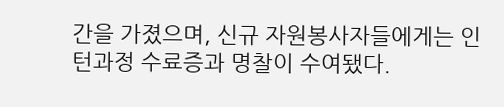간을 가졌으며, 신규 자원봉사자들에게는 인턴과정 수료증과 명찰이 수여됐다.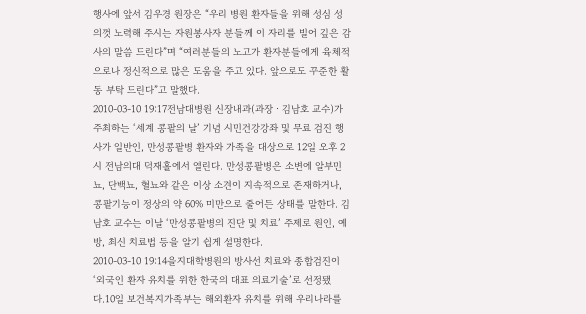행사에 앞서 김우경 원장은 “우리 병원 환자들을 위해 성심 성의껏 노력해 주시는 자원봉사자 분들께 이 자리를 빌어 깊은 감사의 말씀 드린다”며 “여러분들의 노고가 환자분들에게 육체적으로나 정신적으로 많은 도움을 주고 있다. 앞으로도 꾸준한 활동 부탁 드린다”고 말했다.
2010-03-10 19:17전남대병원 신장내과(과장ㆍ김남호 교수)가 주최하는 ‘세계 콩팥의 날’ 기념 시민건강강좌 및 무료 검진 행사가 일반인, 만성콩팥병 환자와 가족을 대상으로 12일 오후 2시 전남의대 덕재홀에서 열린다. 만성콩팥병은 소변에 알부민뇨, 단백뇨, 혈뇨와 같은 이상 소견이 지속적으로 존재하거나, 콩팥기능이 정상의 약 60% 미만으로 줄어든 상태를 말한다. 김남호 교수는 이날 ‘만성콩팥병의 진단 및 치료’ 주제로 원인, 예방, 최신 치료법 등을 알기 쉽게 설명한다.
2010-03-10 19:14을지대학병원의 방사선 치료와 종합검진이 ‘외국인 환자 유치를 위한 한국의 대표 의료기술’로 선정됐다.10일 보건복지가족부는 해외환자 유치를 위해 우리나라를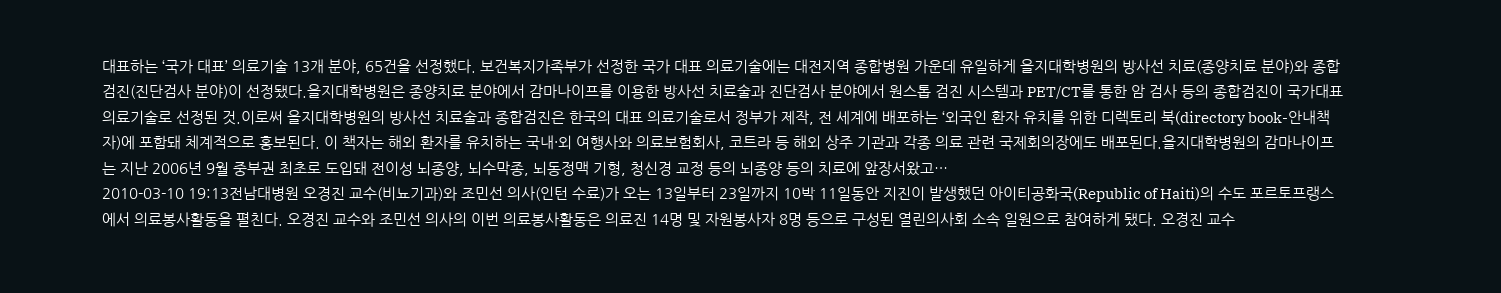대표하는 ‘국가 대표’ 의료기술 13개 분야, 65건을 선정했다. 보건복지가족부가 선정한 국가 대표 의료기술에는 대전지역 종합병원 가운데 유일하게 을지대학병원의 방사선 치료(종양치료 분야)와 종합검진(진단검사 분야)이 선정됐다.을지대학병원은 종양치료 분야에서 감마나이프를 이용한 방사선 치료술과 진단검사 분야에서 원스톱 검진 시스템과 PET/CT를 통한 암 검사 등의 종합검진이 국가대표 의료기술로 선정된 것.이로써 을지대학병원의 방사선 치료술과 종합검진은 한국의 대표 의료기술로서 정부가 제작, 전 세계에 배포하는 ‘외국인 환자 유치를 위한 디렉토리 북(directory book-안내책자)에 포함돼 체계적으로 홍보된다. 이 책자는 해외 환자를 유치하는 국내·외 여행사와 의료보험회사, 코트라 등 해외 상주 기관과 각종 의료 관련 국제회의장에도 배포된다.을지대학병원의 감마나이프는 지난 2006년 9월 중부권 최초로 도입돼 전이성 뇌종양, 뇌수막종, 뇌동정맥 기형, 청신경 교정 등의 뇌종양 등의 치료에 앞장서왔고…
2010-03-10 19:13전남대병원 오경진 교수(비뇨기과)와 조민선 의사(인턴 수료)가 오는 13일부터 23일까지 10박 11일동안 지진이 발생했던 아이티공화국(Republic of Haiti)의 수도 포르토프랭스에서 의료봉사활동을 펼친다. 오경진 교수와 조민선 의사의 이번 의료봉사활동은 의료진 14명 및 자원봉사자 8명 등으로 구성된 열린의사회 소속 일원으로 참여하게 됐다. 오경진 교수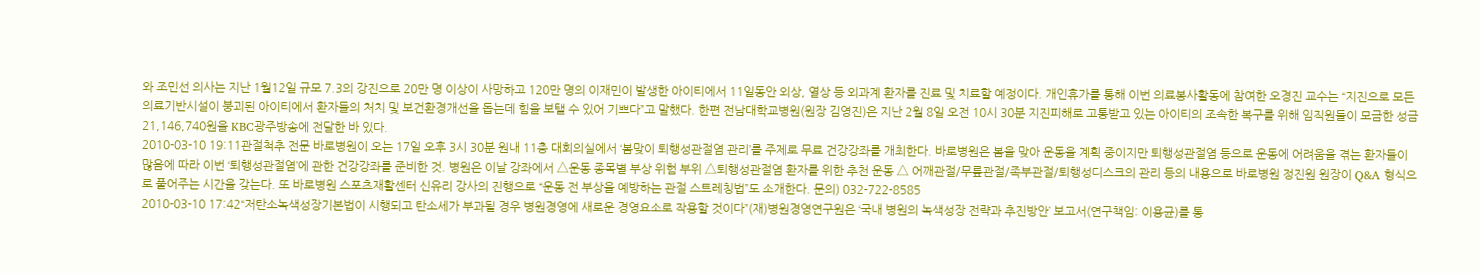와 조민선 의사는 지난 1월12일 규모 7.3의 강진으로 20만 명 이상이 사망하고 120만 명의 이재민이 발생한 아이티에서 11일동안 외상, 열상 등 외과계 환자를 진료 및 치료할 예정이다. 개인휴가를 통해 이번 의료봉사활동에 참여한 오경진 교수는 “지진으로 모든 의료기반시설이 붕괴된 아이티에서 환자들의 처치 및 보건환경개선을 돕는데 힘을 보탤 수 있어 기쁘다”고 말했다. 한편 전남대학교병원(원장 김영진)은 지난 2월 8일 오전 10시 30분 지진피해로 고통받고 있는 아이티의 조속한 복구를 위해 임직원들이 모금한 성금 21,146,740원을 KBC광주방송에 전달한 바 있다.
2010-03-10 19:11관절척추 전문 바로병원이 오는 17일 오후 3시 30분 원내 11층 대회의실에서 ‘봄맞이 퇴행성관절염 관리’를 주제로 무료 건강강좌를 개최한다. 바로병원은 봄을 맞아 운동을 계획 중이지만 퇴행성관절염 등으로 운동에 어려움을 겪는 환자들이 많음에 따라 이번 ‘퇴행성관절염’에 관한 건강강좌를 준비한 것. 병원은 이날 강좌에서 △운동 종목별 부상 위험 부위 △퇴행성관절염 환자를 위한 추천 운동 △ 어깨관절/무릎관절/족부관절/퇴행성디스크의 관리 등의 내용으로 바로병원 정진원 원장이 Q&A 형식으로 풀어주는 시간을 갖는다. 또 바로병원 스포츠재활센터 신유리 강사의 진행으로 “운동 전 부상을 예방하는 관절 스트레칭법”도 소개한다. 문의) 032-722-8585
2010-03-10 17:42“저탄소녹색성장기본법이 시행되고 탄소세가 부과될 경우 병원경영에 새로운 경영요소로 작용할 것이다”(재)병원경영연구원은 ‘국내 병원의 녹색성장 전략과 추진방안’ 보고서(연구책임: 이용균)를 통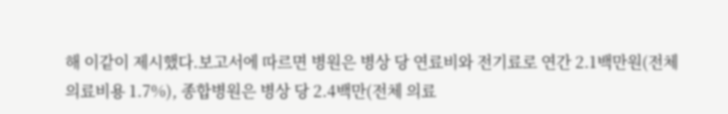해 이같이 제시했다.보고서에 따르면 병원은 병상 당 연료비와 전기료로 연간 2.1백만원(전체 의료비용 1.7%), 종합병원은 병상 당 2.4백만(전체 의료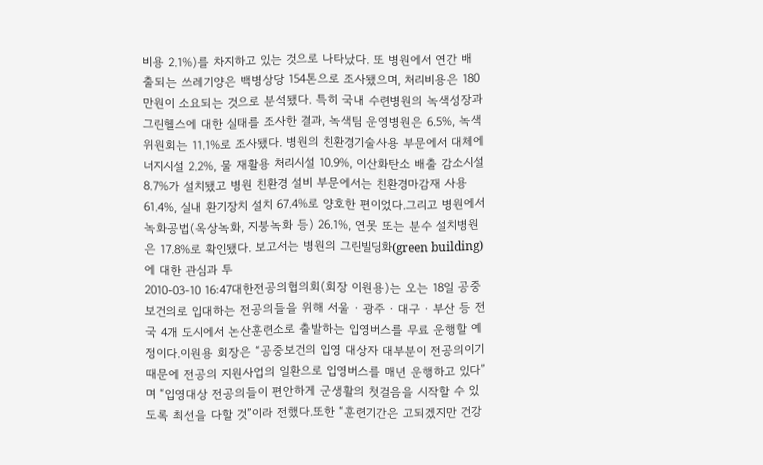비용 2.1%)를 차지하고 있는 것으로 나타났다. 또 병원에서 연간 배출되는 쓰레기양은 백병상당 154톤으로 조사됐으며, 처리비용은 180만원이 소요되는 것으로 분석됐다. 특히 국내 수련병원의 녹색성장과 그린헬스에 대한 실태를 조사한 결과, 녹색팀 운영병원은 6.5%, 녹색위원회는 11.1%로 조사됐다. 병원의 친환경기술사용 부문에서 대체에너지시설 2.2%, 물 재활용 처리시설 10.9%, 이산화탄소 배출 감소시설 8.7%가 설치됐고 병원 친환경 설비 부문에서는 친환경마감재 사용 61.4%, 실내 환기장치 설치 67.4%로 양호한 편이었다.그리고 병원에서 녹화공법(옥상녹화, 지붕녹화 등) 26.1%, 연못 또는 분수 설치병원은 17.8%로 확인됐다. 보고서는 병원의 그린빌딩화(green building)에 대한 관심과 투
2010-03-10 16:47대한전공의협의회(회장 이원용)는 오는 18일 공중보건의로 입대하는 전공의들을 위해 서울 · 광주 · 대구 · 부산 등 전국 4개 도시에서 논산훈련소로 출발하는 입영버스를 무료 운행할 예정이다.이원용 회장은 “공중보건의 입영 대상자 대부분이 전공의이기 때문에 전공의 지원사업의 일환으로 입영버스를 매년 운행하고 있다”며 “입영대상 전공의들이 편안하게 군생활의 첫걸음을 시작할 수 있도록 최선을 다할 것”이라 전했다.또한 “훈련기간은 고되겠지만 건강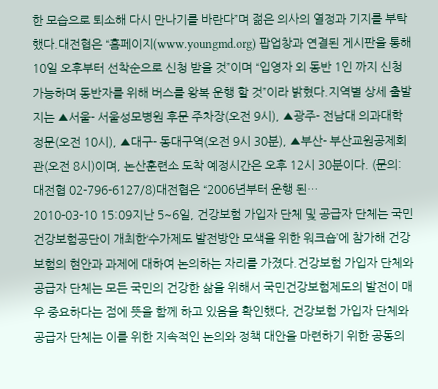한 모습으로 퇴소해 다시 만나기를 바란다”며 젊은 의사의 열정과 기지를 부탁했다.대전협은 “홈페이지(www.youngmd.org) 팝업창과 연결된 게시판을 통해 10일 오후부터 선착순으로 신청 받을 것”이며 “입영자 외 동반 1인 까지 신청 가능하며 동반자를 위해 버스를 왕복 운행 할 것”이라 밝혔다.지역별 상세 출발지는 ▲서울- 서울성모병원 후문 주차장(오전 9시), ▲광주- 전남대 의과대학 정문(오전 10시), ▲대구- 동대구역(오전 9시 30분), ▲부산- 부산교원공제회관(오전 8시)이며, 논산훈련소 도착 예정시간은 오후 12시 30분이다. (문의: 대전협 02-796-6127/8)대전협은 “2006년부터 운행 된…
2010-03-10 15:09지난 5~6일, 건강보험 가입자 단체 및 공급자 단체는 국민건강보험공단이 개최한‘수가제도 발전방안 모색을 위한 워크숍’에 참가해 건강보험의 현안과 과제에 대하여 논의하는 자리를 가졌다.건강보험 가입자 단체와 공급자 단체는 모든 국민의 건강한 삶을 위해서 국민건강보험제도의 발전이 매우 중요하다는 점에 뜻을 함께 하고 있음을 확인했다, 건강보험 가입자 단체와 공급자 단체는 이를 위한 지속적인 논의와 정책 대안을 마련하기 위한 공동의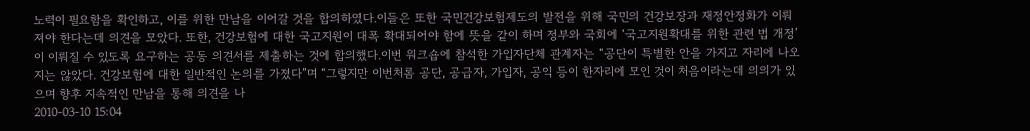노력이 필요함을 확인하고, 이를 위한 만남을 이어갈 것을 합의하였다.이들은 또한 국민건강보험제도의 발전을 위해 국민의 건강보장과 재정안정화가 이뤄져야 한다는데 의견을 모았다. 또한, 건강보험에 대한 국고지원이 대폭 확대되어야 함에 뜻을 같이 하며 정부와 국회에 ‘국고지원확대를 위한 관련 법 개정’이 이뤄질 수 있도록 요구하는 공동 의견서를 제출하는 것에 합의했다.이번 워크숍에 참석한 가입자단체 관계자는 “공단이 특별한 안을 가지고 자리에 나오지는 않았다. 건강보험에 대한 일반적인 논의를 가졌다”며 “그렇지만 이번처롬 공단, 공급자, 가입자, 공익 등이 한자리에 모인 것이 처음이라는데 의의가 있으며 향후 지속적인 만남을 통해 의견을 나
2010-03-10 15:04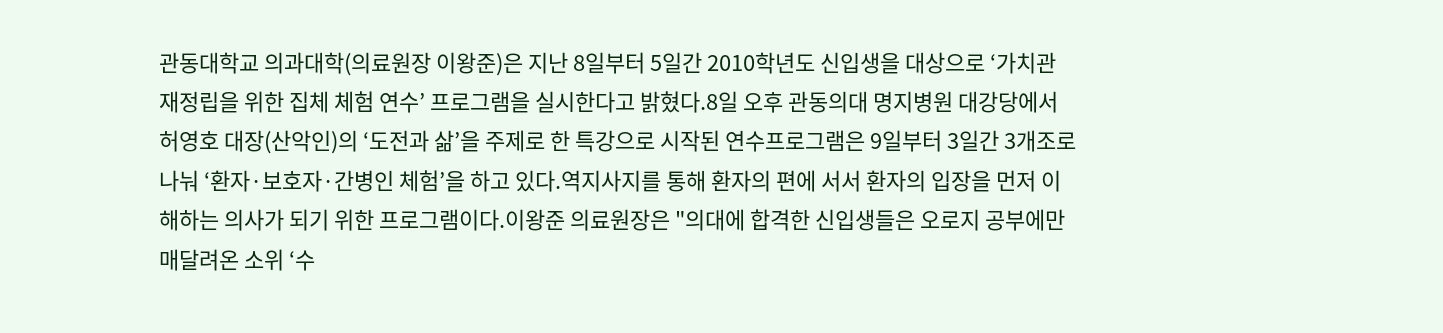관동대학교 의과대학(의료원장 이왕준)은 지난 8일부터 5일간 2010학년도 신입생을 대상으로 ‘가치관 재정립을 위한 집체 체험 연수’ 프로그램을 실시한다고 밝혔다.8일 오후 관동의대 명지병원 대강당에서 허영호 대장(산악인)의 ‘도전과 삶’을 주제로 한 특강으로 시작된 연수프로그램은 9일부터 3일간 3개조로 나눠 ‘환자·보호자·간병인 체험’을 하고 있다.역지사지를 통해 환자의 편에 서서 환자의 입장을 먼저 이해하는 의사가 되기 위한 프로그램이다.이왕준 의료원장은 "의대에 합격한 신입생들은 오로지 공부에만 매달려온 소위 ‘수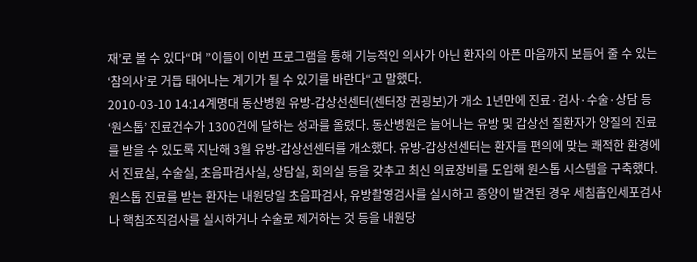재’로 볼 수 있다“며 ”이들이 이번 프로그램을 통해 기능적인 의사가 아닌 환자의 아픈 마음까지 보듬어 줄 수 있는 ‘참의사’로 거듭 태어나는 계기가 될 수 있기를 바란다“고 말했다.
2010-03-10 14:14계명대 동산병원 유방-갑상선센터(센터장 권굉보)가 개소 1년만에 진료·검사·수술·상담 등 ‘원스톱’ 진료건수가 1300건에 달하는 성과를 올렸다. 동산병원은 늘어나는 유방 및 갑상선 질환자가 양질의 진료를 받을 수 있도록 지난해 3월 유방-갑상선센터를 개소했다. 유방-갑상선센터는 환자들 편의에 맞는 쾌적한 환경에서 진료실, 수술실, 초음파검사실, 상담실, 회의실 등을 갖추고 최신 의료장비를 도입해 원스톱 시스템을 구축했다. 원스톱 진료를 받는 환자는 내원당일 초음파검사, 유방촬영검사를 실시하고 종양이 발견된 경우 세침흡인세포검사나 핵침조직검사를 실시하거나 수술로 제거하는 것 등을 내원당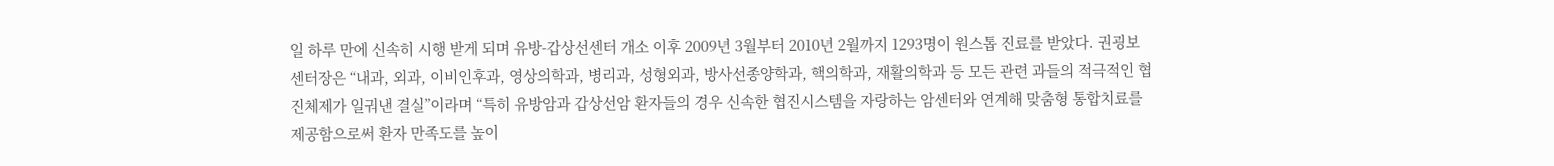일 하루 만에 신속히 시행 받게 되며 유방-갑상선센터 개소 이후 2009년 3월부터 2010년 2월까지 1293명이 원스톱 진료를 받았다. 권굉보 센터장은 “내과, 외과, 이비인후과, 영상의학과, 병리과, 성형외과, 방사선종양학과, 핵의학과, 재활의학과 등 모든 관련 과들의 적극적인 협진체제가 일궈낸 결실”이라며 “특히 유방암과 갑상선암 환자들의 경우 신속한 협진시스템을 자랑하는 암센터와 연계해 맞춤형 통합치료를 제공함으로써 환자 만족도를 높이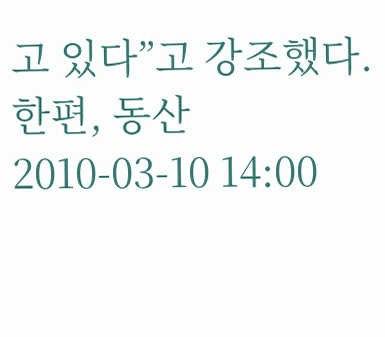고 있다”고 강조했다. 한편, 동산
2010-03-10 14:00